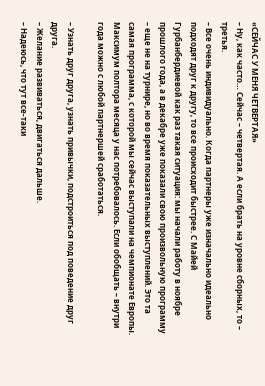«СЕЙЧАС У МЕНЯ ЧЕТВЕРТАЯ»
– Ну, как часто… Сейчас – четвертая. А если брать на уровне сборных, то – третья.
– Все очень индивидуально. Когда партнеры уже изначально идеально подходят друг к другу, то все происходит быстрее. С Майей Гурбанбердиевой как раз такая ситуация: мы начали работу в ноябре прошлого года, а в декабре уже показали свою произвольную программу – еще не на турнире, но во время показательных выступлений. Это та самая программа, с которой мы сейчас выступали на чемпионате Европы. Максимум полтора месяца у нас потребовалось. Если обобщать – внутри года можно с любой партнершей сработаться.

– Узнать друг друга, узнать привычки, подстроиться под поведение друг друга.
– Желание развиваться, двигаться дальше.
– Надеюсь, что тут все-таки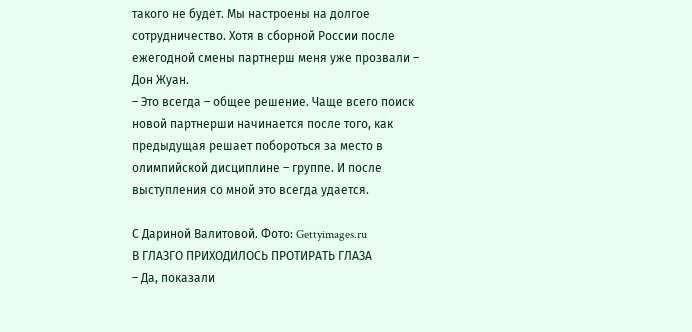такого не будет. Мы настроены на долгое сотрудничество. Хотя в сборной России после ежегодной смены партнерш меня уже прозвали – Дон Жуан.
– Это всегда – общее решение. Чаще всего поиск новой партнерши начинается после того, как предыдущая решает побороться за место в олимпийской дисциплине – группе. И после выступления со мной это всегда удается.

С Дариной Валитовой. Фото: Gettyimages.ru
В ГЛАЗГО ПРИХОДИЛОСЬ ПРОТИРАТЬ ГЛАЗА
– Да, показали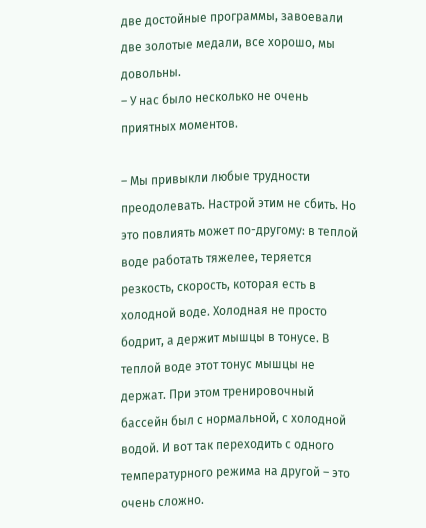две достойные программы, завоевали две золотые медали, все хорошо, мы довольны.
– У нас было несколько не очень приятных моментов.

– Мы привыкли любые трудности преодолевать. Настрой этим не сбить. Но это повлиять может по-другому: в теплой воде работать тяжелее, теряется резкость, скорость, которая есть в холодной воде. Холодная не просто бодрит, а держит мышцы в тонусе. В теплой воде этот тонус мышцы не держат. При этом тренировочный бассейн был с нормальной, с холодной водой. И вот так переходить с одного температурного режима на другой – это очень сложно.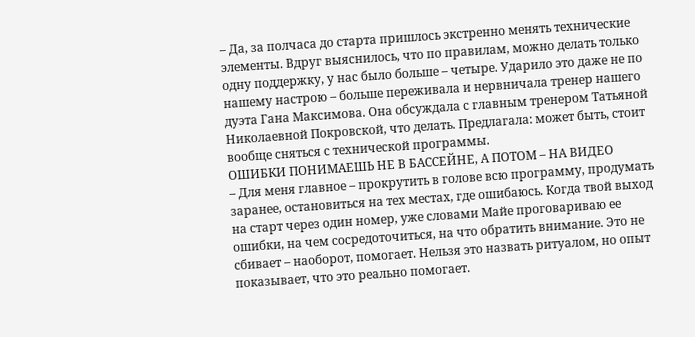– Да, за полчаса до старта пришлось экстренно менять технические элементы. Вдруг выяснилось, что по правилам, можно делать только одну поддержку, у нас было больше – четыре. Ударило это даже не по нашему настрою – больше переживала и нервничала тренер нашего дуэта Гана Максимова. Она обсуждала с главным тренером Татьяной Николаевной Покровской, что делать. Предлагала: может быть, стоит вообще сняться с технической программы.
ОШИБКИ ПОНИМАЕШЬ НЕ В БАССЕЙНЕ, А ПОТОМ – НА ВИДЕО
– Для меня главное – прокрутить в голове всю программу, продумать заранее, остановиться на тех местах, где ошибаюсь. Когда твой выход на старт через один номер, уже словами Майе проговариваю ее ошибки, на чем сосредоточиться, на что обратить внимание. Это не сбивает – наоборот, помогает. Нельзя это назвать ритуалом, но опыт показывает, что это реально помогает.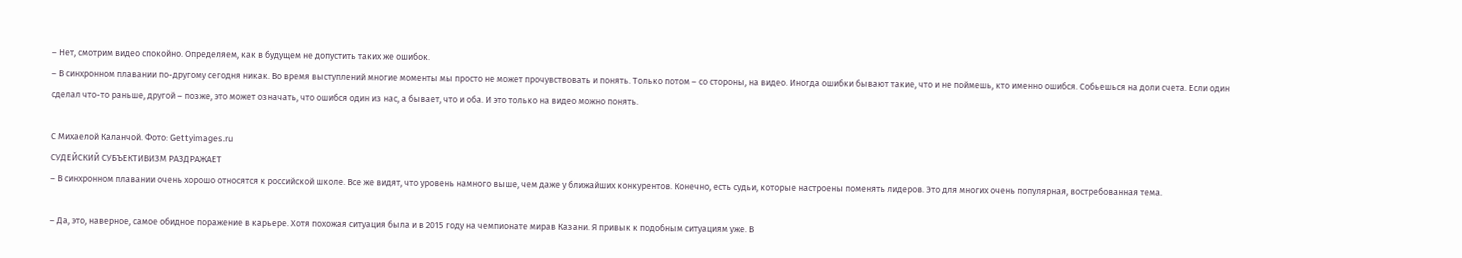– Нет, смотрим видео спокойно. Определяем, как в будущем не допустить таких же ошибок.
– В синхронном плавании по-другому сегодня никак. Во время выступлений многие моменты мы просто не может прочувствовать и понять. Только потом – со стороны, на видео. Иногда ошибки бывают такие, что и не поймешь, кто именно ошибся. Собьешься на доли счета. Если один сделал что-то раньше, другой – позже, это может означать, что ошибся один из нас, а бывает, что и оба. И это только на видео можно понять.

С Михаелой Каланчой. Фото: Gettyimages.ru
СУДЕЙСКИЙ СУБЪЕКТИВИЗМ РАЗДРАЖАЕТ
– В синхронном плавании очень хорошо относятся к российской школе. Все же видят, что уровень намного выше, чем даже у ближайших конкурентов. Конечно, есть судьи, которые настроены поменять лидеров. Это для многих очень популярная, востребованная тема.

– Да, это, наверное, самое обидное поражение в карьере. Хотя похожая ситуация была и в 2015 году на чемпионате мирав Казани. Я привык к подобным ситуациям уже. В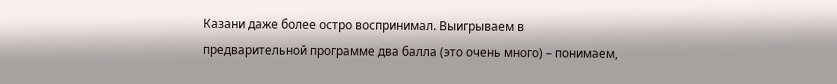Казани даже более остро воспринимал. Выигрываем в предварительной программе два балла (это очень много) – понимаем,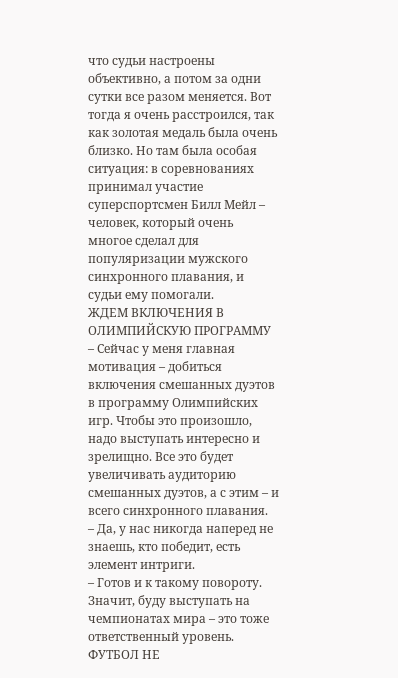что судьи настроены объективно, а потом за одни сутки все разом меняется. Вот тогда я очень расстроился, так как золотая медаль была очень близко. Но там была особая ситуация: в соревнованиях принимал участие суперспортсмен Билл Мейл – человек, который очень многое сделал для популяризации мужского синхронного плавания, и судьи ему помогали.
ЖДЕМ ВКЛЮЧЕНИЯ В ОЛИМПИЙСКУЮ ПРОГРАММУ
– Сейчас у меня главная мотивация – добиться включения смешанных дуэтов в программу Олимпийских игр. Чтобы это произошло, надо выступать интересно и зрелищно. Все это будет увеличивать аудиторию смешанных дуэтов, а с этим – и всего синхронного плавания.
– Да, у нас никогда наперед не знаешь, кто победит, есть элемент интриги.
– Готов и к такому повороту. Значит, буду выступать на чемпионатах мира – это тоже ответственный уровень.
ФУТБОЛ НЕ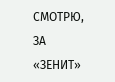СМОТРЮ, ЗА «ЗЕНИТ»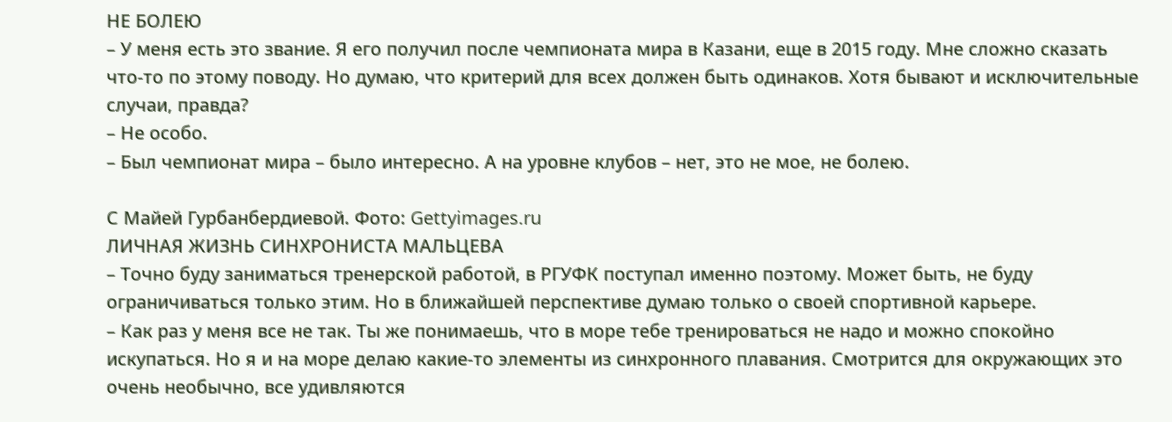НЕ БОЛЕЮ
– У меня есть это звание. Я его получил после чемпионата мира в Казани, еще в 2015 году. Мне сложно сказать что-то по этому поводу. Но думаю, что критерий для всех должен быть одинаков. Хотя бывают и исключительные случаи, правда?
– Не особо.
– Был чемпионат мира – было интересно. А на уровне клубов – нет, это не мое, не болею.

С Майей Гурбанбердиевой. Фото: Gettyimages.ru
ЛИЧНАЯ ЖИЗНЬ СИНХРОНИСТА МАЛЬЦЕВА
– Точно буду заниматься тренерской работой, в РГУФК поступал именно поэтому. Может быть, не буду ограничиваться только этим. Но в ближайшей перспективе думаю только о своей спортивной карьере.
– Как раз у меня все не так. Ты же понимаешь, что в море тебе тренироваться не надо и можно спокойно искупаться. Но я и на море делаю какие-то элементы из синхронного плавания. Смотрится для окружающих это очень необычно, все удивляются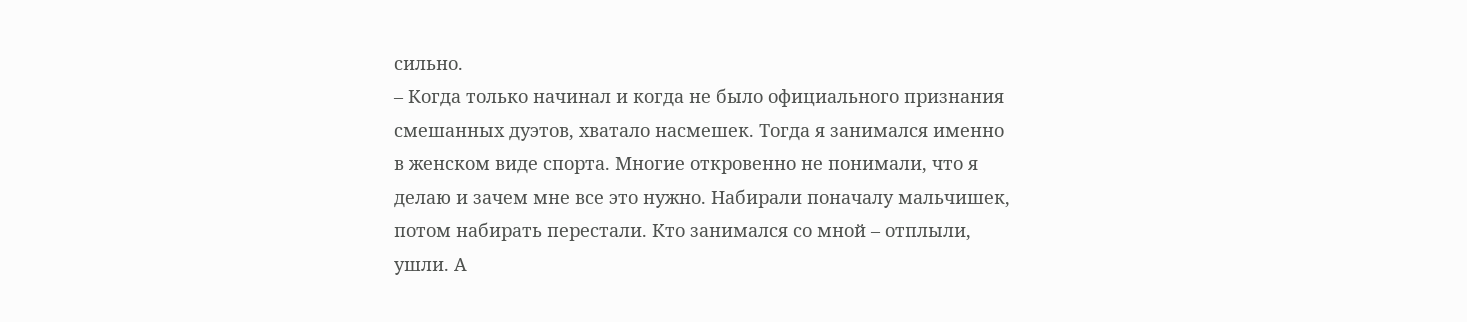сильно.
– Когда только начинал и когда не было официального признания смешанных дуэтов, хватало насмешек. Тогда я занимался именно в женском виде спорта. Многие откровенно не понимали, что я делаю и зачем мне все это нужно. Набирали поначалу мальчишек, потом набирать перестали. Кто занимался со мной – отплыли, ушли. А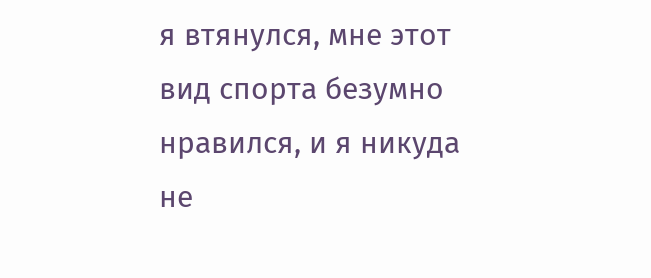я втянулся, мне этот вид спорта безумно нравился, и я никуда не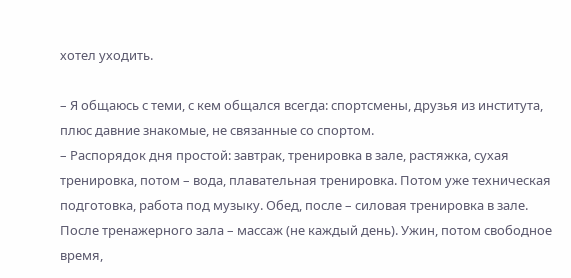хотел уходить.

– Я общаюсь с теми, с кем общался всегда: спортсмены, друзья из института, плюс давние знакомые, не связанные со спортом.
– Распорядок дня простой: завтрак, тренировка в зале, растяжка, сухая тренировка, потом – вода, плавательная тренировка. Потом уже техническая подготовка, работа под музыку. Обед, после – силовая тренировка в зале. После тренажерного зала – массаж (не каждый день). Ужин, потом свободное время,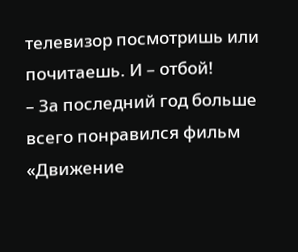телевизор посмотришь или почитаешь. И – отбой!
– За последний год больше всего понравился фильм «Движение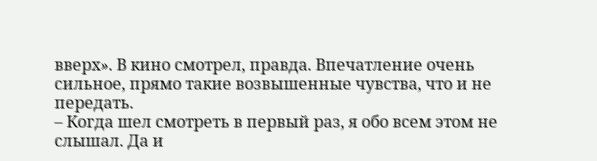вверх». В кино смотрел, правда. Впечатление очень сильное, прямо такие возвышенные чувства, что и не передать.
– Когда шел смотреть в первый раз, я обо всем этом не слышал. Да и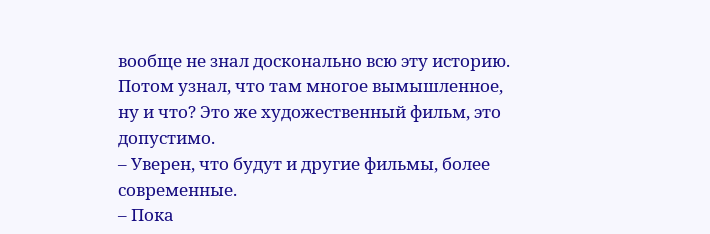вообще не знал досконально всю эту историю. Потом узнал, что там многое вымышленное, ну и что? Это же художественный фильм, это допустимо.
– Уверен, что будут и другие фильмы, более современные.
– Пока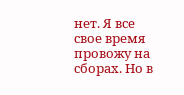нет. Я все свое время провожу на сборах. Но в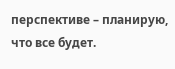перспективе – планирую, что все будет.